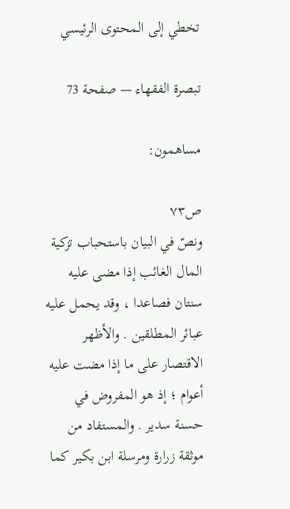تخطي إلى المحتوى الرئيسي

تبصرة الفقهاء — صفحة 73

مساهمون:

ص٧٣
ونصّ في البيان باستحباب تزكية المال الغائب إذا مضى عليه سنتان فصاعدا ، وقد يحمل عليه عبائر المطلقين . والأظهر الاقتصار على ما إذا مضت عليه أعوام ؛ إذ هو المفروض في حسنة سدير . والمستفاد من موثقة زرارة ومرسلة ابن بكير كما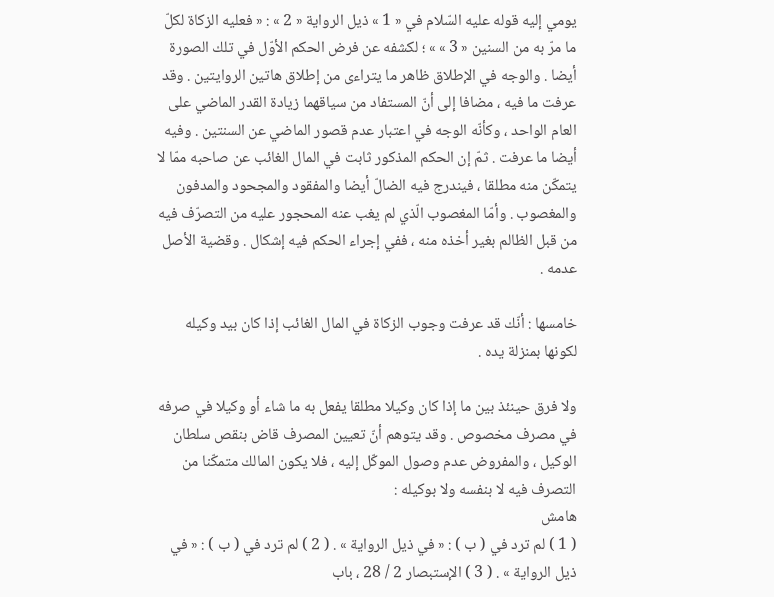يومي إليه قوله عليه السّلام في « 1 » ذيل الرواية « 2 » : « فعليه الزكاة لكلّ ما مرّ به من السنين « 3 » » ؛ لكشفه عن فرض الحكم الأوّل في تلك الصورة أيضا . والوجه في الإطلاق ظاهر ما يتراءى من إطلاق هاتين الروايتين . وقد عرفت ما فيه ، مضافا إلى أنّ المستفاد من سياقهما زيادة القدر الماضي على العام الواحد ، وكأنّه الوجه في اعتبار عدم قصور الماضي عن السنتين . وفيه أيضا ما عرفت . ثمّ إن الحكم المذكور ثابت في المال الغائب عن صاحبه ممّا لا يتمكّن منه مطلقا ، فيندرج فيه الضالّ أيضا والمفقود والمجحود والمدفون والمغصوب . وأمّا المغصوب الّذي لم يغب عنه المحجور عليه من التصرّف فيه من قبل الظالم بغير أخذه منه ، ففي إجراء الحكم فيه إشكال . وقضية الأصل عدمه .

خامسها : أنّك قد عرفت وجوب الزكاة في المال الغائب إذا كان بيد وكيله لكونها بمنزلة يده .

ولا فرق حينئذ بين ما إذا كان وكيلا مطلقا يفعل به ما شاء أو وكيلا في صرفه في مصرف مخصوص . وقد يتوهم أنّ تعيين المصرف قاض بنقص سلطان الوكيل ، والمفروض عدم وصول الموكّل إليه ، فلا يكون المالك متمكّنا من التصرف فيه لا بنفسه ولا بوكيله :
هامش
( 1 ) لم ترد في ( ب ) : « في ذيل الرواية » . ( 2 ) لم ترد في ( ب ) : « في ذيل الرواية » . ( 3 ) الإستبصار 2 / 28 ، باب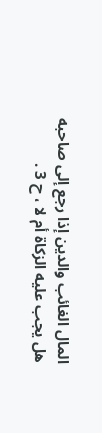المال الغائب والدين إذا رجع إلى صاحبه هل يجب عليه الزكاة أم لا ، ح 3 .